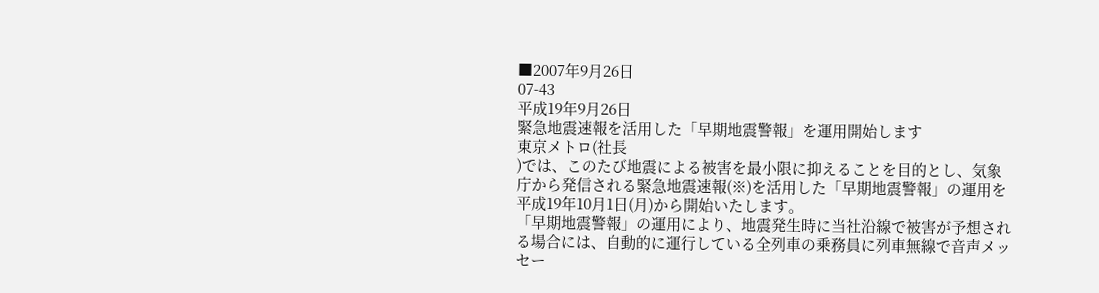■2007年9月26日
07-43
平成19年9月26日
緊急地震速報を活用した「早期地震警報」を運用開始します
東京メトロ(社長
)では、このたび地震による被害を最小限に抑えることを目的とし、気象庁から発信される緊急地震速報(※)を活用した「早期地震警報」の運用を平成19年10月1日(月)から開始いたします。
「早期地震警報」の運用により、地震発生時に当社沿線で被害が予想される場合には、自動的に運行している全列車の乗務員に列車無線で音声メッセー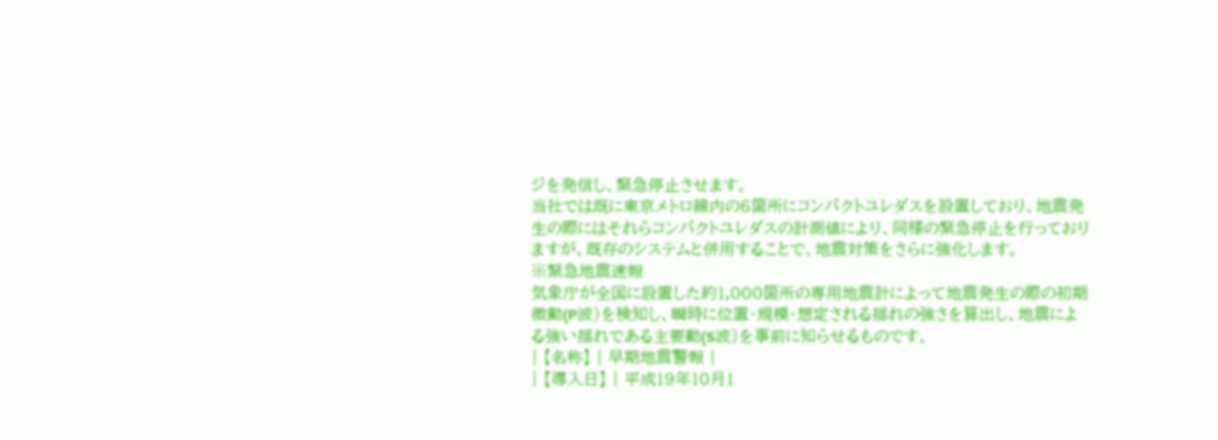ジを発信し、緊急停止させます。
当社では既に東京メトロ線内の6箇所にコンパクトユレダスを設置しており、地震発生の際にはそれらコンパクトユレダスの計測値により、同様の緊急停止を行っておりますが、既存のシステムと併用することで、地震対策をさらに強化します。
※緊急地震速報
気象庁が全国に設置した約1,000箇所の専用地震計によって地震発生の際の初期微動(P波)を検知し、瞬時に位置・規模・想定される揺れの強さを算出し、地震による強い揺れである主要動(S波)を事前に知らせるものです。
| 【名称】 | 早期地震警報 |
| 【導入日】 | 平成19年10月1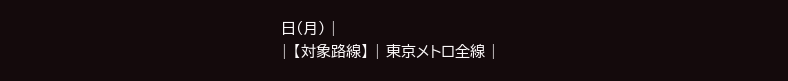日(月) |
| 【対象路線】 | 東京メトロ全線 |